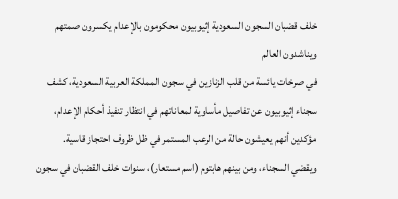خلف قضبان السجون السعودية إثيوبيون محكومون بالإعدام يكسرون صمتهم ويناشدون العالم
في صرخات يائسة من قلب الزنازين في سجون المملكة العربية السعودية، كشف سجناء إثيوبيون عن تفاصيل مأساوية لمعاناتهم في انتظار تنفيذ أحكام الإعدام، مؤكدين أنهم يعيشون حالة من الرعب المستمر في ظل ظروف احتجاز قاسية.
ويقضي السجناء، ومن بينهم هابتوم (اسم مستعار)، سنوات خلف القضبان في سجون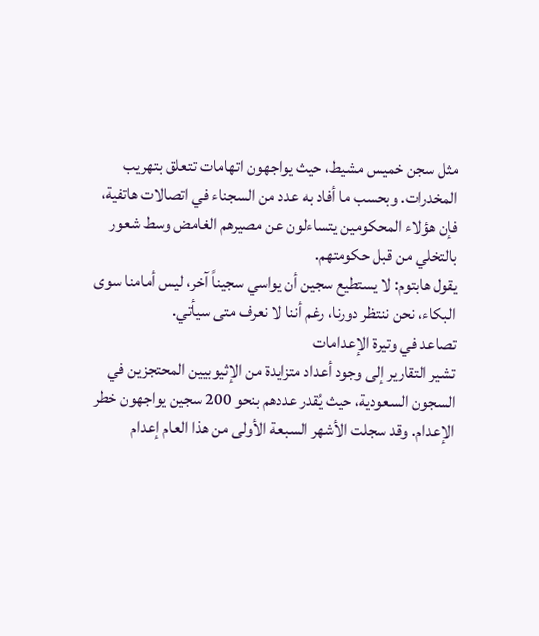مثل سجن خميس مشيط، حيث يواجهون اتهامات تتعلق بتهريب المخدرات. وبحسب ما أفاد به عدد من السجناء في اتصالات هاتفية، فإن هؤلاء المحكومين يتساءلون عن مصيرهم الغامض وسط شعور بالتخلي من قبل حكومتهم.
يقول هابتوم: لا يستطيع سجين أن يواسي سجيناً آخر، ليس أمامنا سوى البكاء، نحن ننتظر دورنا، رغم أننا لا نعرف متى سيأتي.
تصاعد في وتيرة الإعدامات
تشير التقارير إلى وجود أعداد متزايدة من الإثيوبيين المحتجزين في السجون السعودية، حيث يُقدر عددهم بنحو 200 سجين يواجهون خطر الإعدام. وقد سجلت الأشهر السبعة الأولى من هذا العام إعدام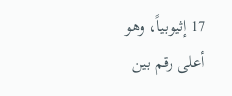17 إثيوبياً، وهو أعلى رقم بين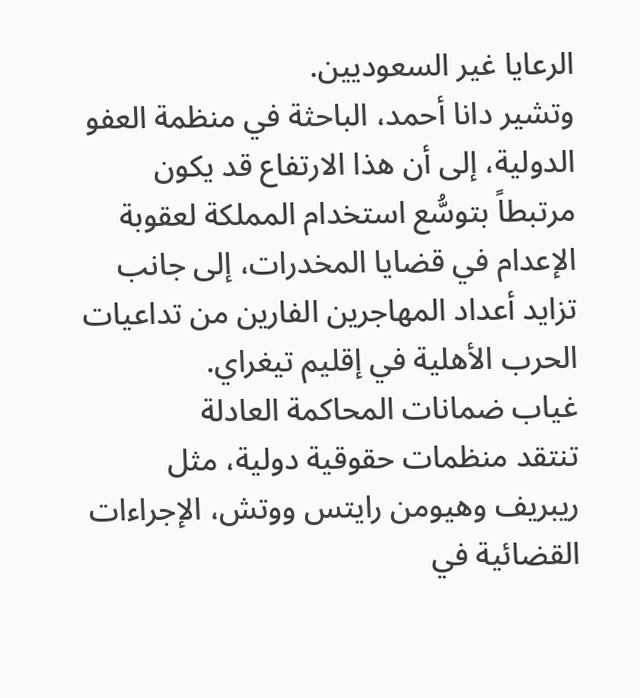الرعايا غير السعوديين.
وتشير دانا أحمد، الباحثة في منظمة العفو الدولية، إلى أن هذا الارتفاع قد يكون مرتبطاً بتوسُّع استخدام المملكة لعقوبة الإعدام في قضايا المخدرات، إلى جانب تزايد أعداد المهاجرين الفارين من تداعيات الحرب الأهلية في إقليم تيغراي.
غياب ضمانات المحاكمة العادلة
تنتقد منظمات حقوقية دولية، مثل ريبريف وهيومن رايتس ووتش، الإجراءات القضائية في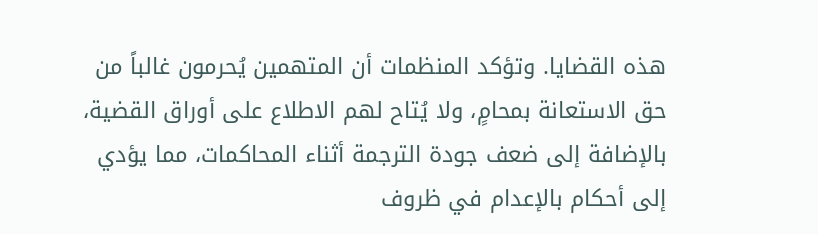هذه القضايا. وتؤكد المنظمات أن المتهمين يُحرمون غالباً من حق الاستعانة بمحامٍ، ولا يُتاح لهم الاطلاع على أوراق القضية، بالإضافة إلى ضعف جودة الترجمة أثناء المحاكمات، مما يؤدي إلى أحكام بالإعدام في ظروف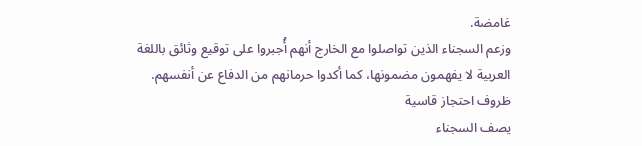غامضة.
وزعم السجناء الذين تواصلوا مع الخارج أنهم أُجبروا على توقيع وثائق باللغة العربية لا يفهمون مضمونها، كما أكدوا حرمانهم من الدفاع عن أنفسهم.
ظروف احتجاز قاسية
يصف السجناء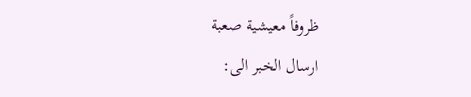ظروفاً معيشية صعبة
ارسال الخبر الى: